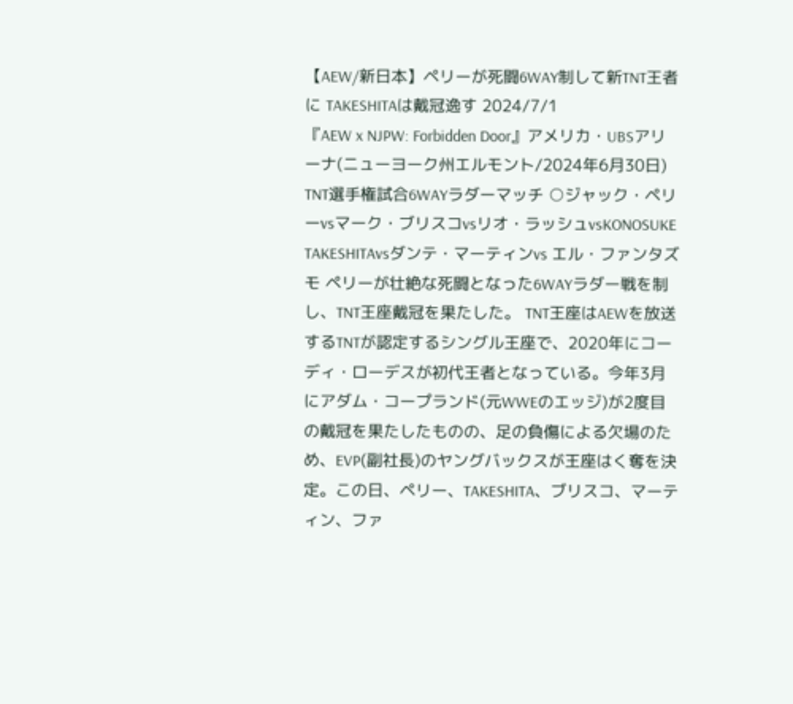【AEW/新日本】ペリーが死闘6WAY制して新TNT王者に TAKESHITAは戴冠逸す 2024/7/1
『AEW x NJPW: Forbidden Door』アメリカ・UBSアリーナ(ニューヨーク州エルモント/2024年6月30日) TNT選手権試合6WAYラダーマッチ ○ジャック・ペリーvsマーク・ブリスコvsリオ・ラッシュvsKONOSUKE TAKESHITAvsダンテ・マーティンvs エル・ファンタズモ ペリーが壮絶な死闘となった6WAYラダー戦を制し、TNT王座戴冠を果たした。 TNT王座はAEWを放送するTNTが認定するシングル王座で、2020年にコーディ・ローデスが初代王者となっている。今年3月にアダム・コープランド(元WWEのエッジ)が2度目の戴冠を果たしたものの、足の負傷による欠場のため、EVP(副社長)のヤングバックスが王座はく奪を決定。この日、ペリー、TAKESHITA、ブリスコ、マーティン、ファ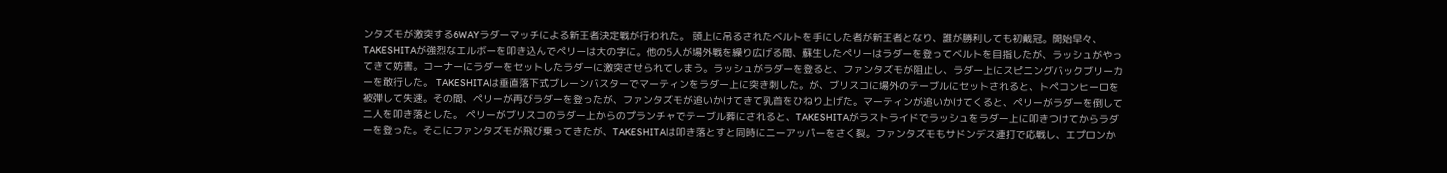ンタズモが激突する6WAYラダーマッチによる新王者決定戦が行われた。 頭上に吊るされたベルトを手にした者が新王者となり、誰が勝利しても初戴冠。開始早々、TAKESHITAが強烈なエルボーを叩き込んでペリーは大の字に。他の5人が場外戦を繰り広げる間、蘇生したペリーはラダーを登ってベルトを目指したが、ラッシュがやってきて妨害。コーナーにラダーをセットしたラダーに激突させられてしまう。ラッシュがラダーを登ると、ファンタズモが阻止し、ラダー上にスピニングバックブリーカーを敢行した。 TAKESHITAは垂直落下式ブレーンバスターでマーティンをラダー上に突き刺した。が、ブリスコに場外のテーブルにセットされると、トペコンヒーロを被弾して失速。その間、ペリーが再びラダーを登ったが、ファンタズモが追いかけてきて乳首をひねり上げた。マーティンが追いかけてくると、ペリーがラダーを倒して二人を叩き落とした。 ペリーがブリスコのラダー上からのプランチャでテーブル葬にされると、TAKESHITAがラストライドでラッシュをラダー上に叩きつけてからラダーを登った。そこにファンタズモが飛び乗ってきたが、TAKESHITAは叩き落とすと同時にニーアッパーをさく裂。ファンタズモもサドンデス連打で応戦し、エプロンか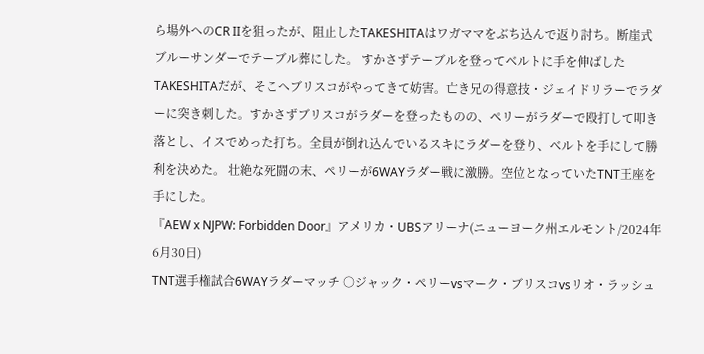ら場外へのCR IIを狙ったが、阻止したTAKESHITAはワガママをぶち込んで返り討ち。断崖式ブルーサンダーでテーブル葬にした。 すかさずテーブルを登ってベルトに手を伸ばしたTAKESHITAだが、そこへブリスコがやってきて妨害。亡き兄の得意技・ジェイドリラーでラダーに突き刺した。すかさずブリスコがラダーを登ったものの、ペリーがラダーで殴打して叩き落とし、イスでめった打ち。全員が倒れ込んでいるスキにラダーを登り、ベルトを手にして勝利を決めた。 壮絶な死闘の末、ペリーが6WAYラダー戦に激勝。空位となっていたTNT王座を手にした。
『AEW x NJPW: Forbidden Door』アメリカ・UBSアリーナ(ニューヨーク州エルモント/2024年6月30日)
TNT選手権試合6WAYラダーマッチ ○ジャック・ペリーvsマーク・ブリスコvsリオ・ラッシュ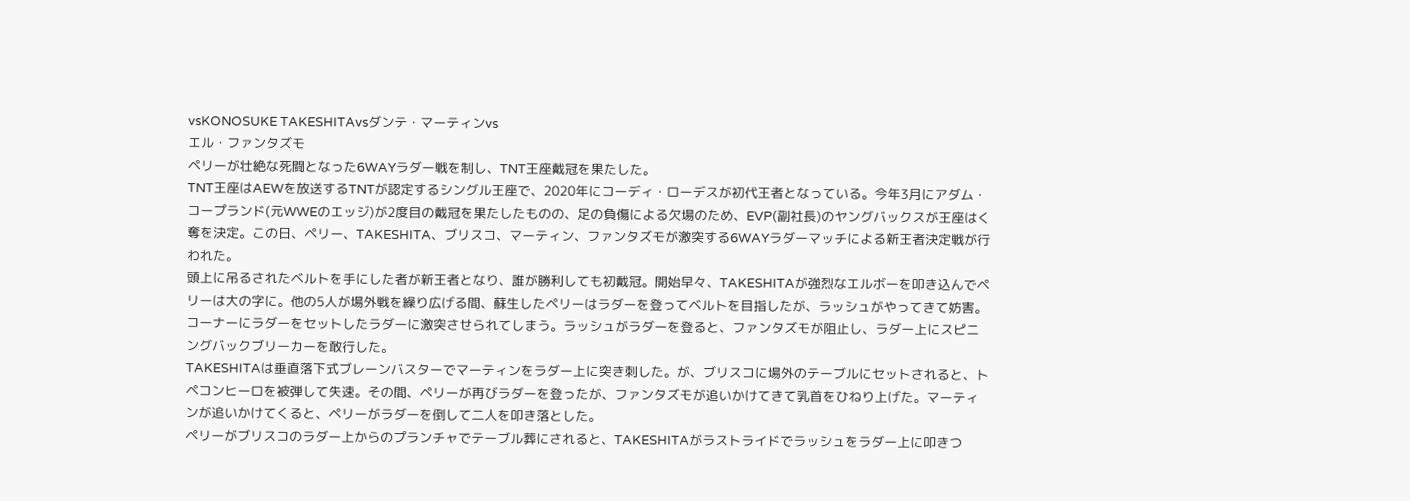vsKONOSUKE TAKESHITAvsダンテ・マーティンvs
エル・ファンタズモ
ペリーが壮絶な死闘となった6WAYラダー戦を制し、TNT王座戴冠を果たした。
TNT王座はAEWを放送するTNTが認定するシングル王座で、2020年にコーディ・ローデスが初代王者となっている。今年3月にアダム・コープランド(元WWEのエッジ)が2度目の戴冠を果たしたものの、足の負傷による欠場のため、EVP(副社長)のヤングバックスが王座はく奪を決定。この日、ペリー、TAKESHITA、ブリスコ、マーティン、ファンタズモが激突する6WAYラダーマッチによる新王者決定戦が行われた。
頭上に吊るされたベルトを手にした者が新王者となり、誰が勝利しても初戴冠。開始早々、TAKESHITAが強烈なエルボーを叩き込んでペリーは大の字に。他の5人が場外戦を繰り広げる間、蘇生したペリーはラダーを登ってベルトを目指したが、ラッシュがやってきて妨害。コーナーにラダーをセットしたラダーに激突させられてしまう。ラッシュがラダーを登ると、ファンタズモが阻止し、ラダー上にスピニングバックブリーカーを敢行した。
TAKESHITAは垂直落下式ブレーンバスターでマーティンをラダー上に突き刺した。が、ブリスコに場外のテーブルにセットされると、トペコンヒーロを被弾して失速。その間、ペリーが再びラダーを登ったが、ファンタズモが追いかけてきて乳首をひねり上げた。マーティンが追いかけてくると、ペリーがラダーを倒して二人を叩き落とした。
ペリーがブリスコのラダー上からのプランチャでテーブル葬にされると、TAKESHITAがラストライドでラッシュをラダー上に叩きつ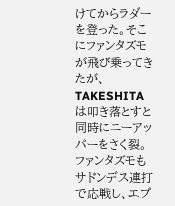けてからラダーを登った。そこにファンタズモが飛び乗ってきたが、TAKESHITAは叩き落とすと同時にニーアッパーをさく裂。ファンタズモもサドンデス連打で応戦し、エプ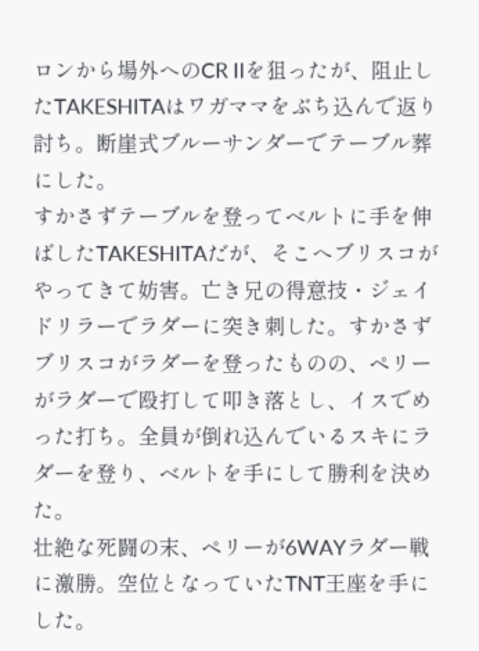ロンから場外へのCR IIを狙ったが、阻止したTAKESHITAはワガママをぶち込んで返り討ち。断崖式ブルーサンダーでテーブル葬にした。
すかさずテーブルを登ってベルトに手を伸ばしたTAKESHITAだが、そこへブリスコがやってきて妨害。亡き兄の得意技・ジェイドリラーでラダーに突き刺した。すかさずブリスコがラダーを登ったものの、ペリーがラダーで殴打して叩き落とし、イスでめった打ち。全員が倒れ込んでいるスキにラダーを登り、ベルトを手にして勝利を決めた。
壮絶な死闘の末、ペリーが6WAYラダー戦に激勝。空位となっていたTNT王座を手にした。